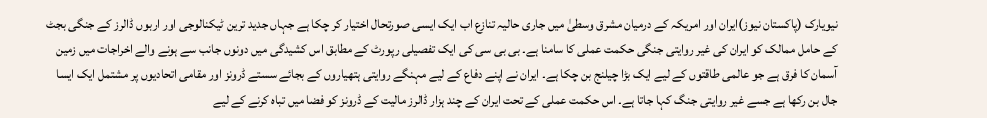نیویارک (پاکستان نیوز)ایران اور امریکہ کے درمیان مشرق وسطیٰ میں جاری حالیہ تنازع اب ایک ایسی صورتحال اختیار کر چکا ہے جہاں جدید ترین ٹیکنالوجی اور اربوں ڈالرز کے جنگی بجٹ کے حامل ممالک کو ایران کی غیر روایتی جنگی حکمت عملی کا سامنا ہے۔ بی بی سی کی ایک تفصیلی رپورٹ کے مطابق اس کشیدگی میں دونوں جانب سے ہونے والے اخراجات میں زمین آسمان کا فرق ہے جو عالمی طاقتوں کے لیے ایک بڑا چیلنج بن چکا ہے۔ ایران نے اپنے دفاع کے لیے مہنگے روایتی ہتھیاروں کے بجائے سستے ڈرونز اور مقامی اتحادیوں پر مشتمل ایک ایسا جال بن رکھا ہے جسے غیر روایتی جنگ کہا جاتا ہے۔ اس حکمت عملی کے تحت ایران کے چند ہزار ڈالرز مالیت کے ڈرونز کو فضا میں تباہ کرنے کے لیے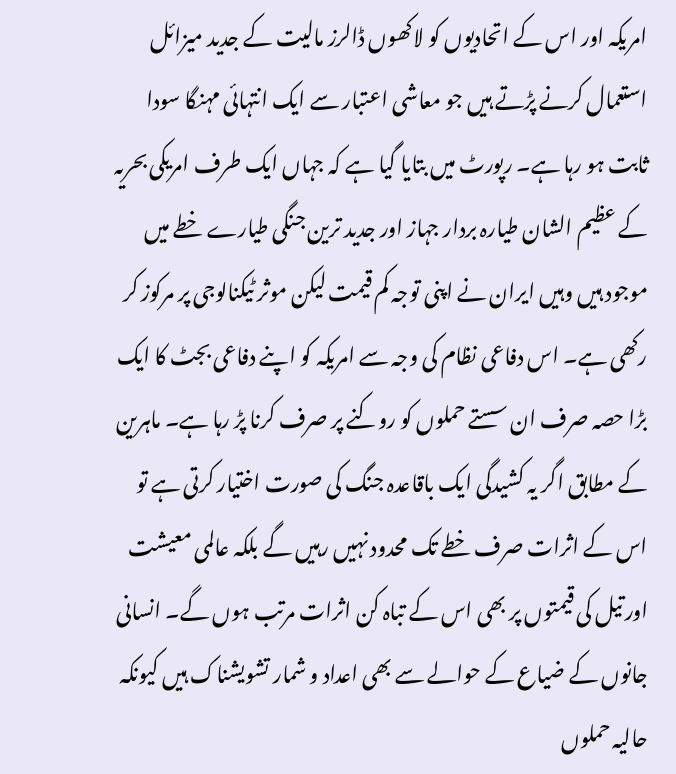امریکہ اور اس کے اتحادیوں کو لاکھوں ڈالرز مالیت کے جدید میزائل استعمال کرنے پڑتے ہیں جو معاشی اعتبار سے ایک انتہائی مہنگا سودا ثابت ہو رہا ہے۔ رپورٹ میں بتایا گیا ہے کہ جہاں ایک طرف امریکی بحریہ کے عظیم الشان طیارہ بردار جہاز اور جدید ترین جنگی طیارے خطے میں موجود ہیں وہیں ایران نے اپنی توجہ کم قیمت لیکن موثر ٹیکنالوجی پر مرکوز کر رکھی ہے۔ اس دفاعی نظام کی وجہ سے امریکہ کو اپنے دفاعی بجٹ کا ایک بڑا حصہ صرف ان سستے حملوں کو روکنے پر صرف کرنا پڑ رہا ہے۔ ماہرین کے مطابق اگر یہ کشیدگی ایک باقاعدہ جنگ کی صورت اختیار کرتی ہے تو اس کے اثرات صرف خطے تک محدود نہیں رہیں گے بلکہ عالمی معیشت اور تیل کی قیمتوں پر بھی اس کے تباہ کن اثرات مرتب ہوں گے۔ انسانی جانوں کے ضیاع کے حوالے سے بھی اعداد و شمار تشویشناک ہیں کیونکہ حالیہ حملوں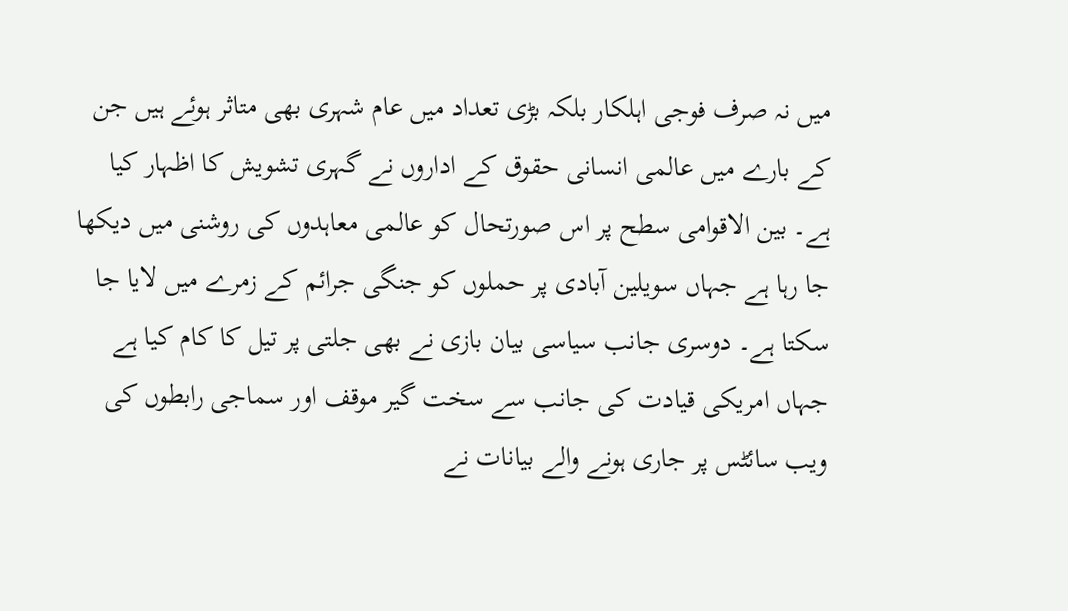میں نہ صرف فوجی اہلکار بلکہ بڑی تعداد میں عام شہری بھی متاثر ہوئے ہیں جن کے بارے میں عالمی انسانی حقوق کے اداروں نے گہری تشویش کا اظہار کیا ہے۔ بین الاقوامی سطح پر اس صورتحال کو عالمی معاہدوں کی روشنی میں دیکھا جا رہا ہے جہاں سویلین آبادی پر حملوں کو جنگی جرائم کے زمرے میں لایا جا سکتا ہے۔ دوسری جانب سیاسی بیان بازی نے بھی جلتی پر تیل کا کام کیا ہے جہاں امریکی قیادت کی جانب سے سخت گیر موقف اور سماجی رابطوں کی ویب سائٹس پر جاری ہونے والے بیانات نے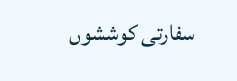سفارتی کوششوں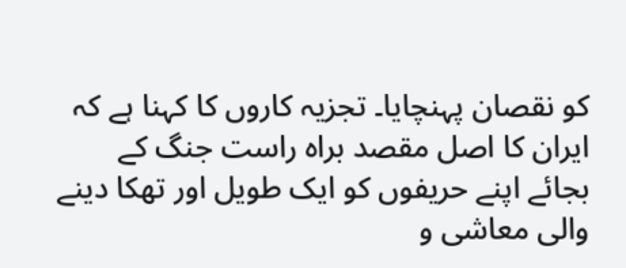کو نقصان پہنچایا۔ تجزیہ کاروں کا کہنا ہے کہ ایران کا اصل مقصد براہ راست جنگ کے بجائے اپنے حریفوں کو ایک طویل اور تھکا دینے والی معاشی و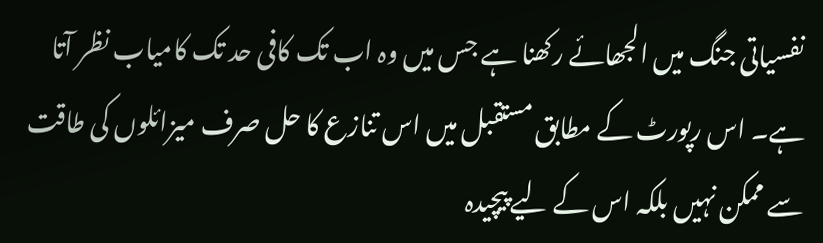نفسیاتی جنگ میں الجھائے رکھنا ہے جس میں وہ اب تک کافی حد تک کامیاب نظر آتا ہے۔ اس رپورٹ کے مطابق مستقبل میں اس تنازع کا حل صرف میزائلوں کی طاقت سے ممکن نہیں بلکہ اس کے لیے پیچیدہ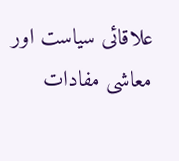علاقائی سیاست اور معاشی مفادات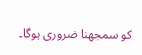کو سمجھنا ضروری ہوگا۔